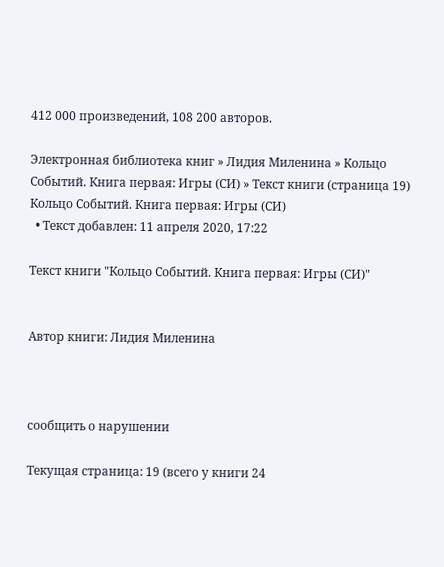412 000 произведений, 108 200 авторов.

Электронная библиотека книг » Лидия Миленина » Кольцо Событий. Книга первая: Игры (СИ) » Текст книги (страница 19)
Кольцо Событий. Книга первая: Игры (СИ)
  • Текст добавлен: 11 апреля 2020, 17:22

Текст книги "Кольцо Событий. Книга первая: Игры (СИ)"


Автор книги: Лидия Миленина



сообщить о нарушении

Текущая страница: 19 (всего у книги 24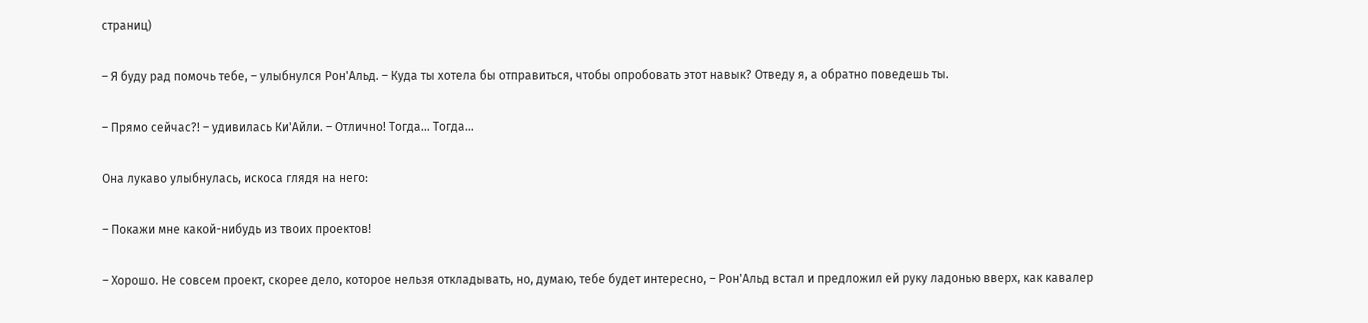страниц)

– Я буду рад помочь тебе, – улыбнулся Рон'Альд. – Куда ты хотела бы отправиться, чтобы опробовать этот навык? Отведу я, а обратно поведешь ты.

– Прямо сейчас?! – удивилась Ки'Айли. – Отлично! Тогда… Тогда…

Она лукаво улыбнулась, искоса глядя на него:

– Покажи мне какой-нибудь из твоих проектов!

– Хорошо. Не совсем проект, скорее дело, которое нельзя откладывать, но, думаю, тебе будет интересно, – Рон'Альд встал и предложил ей руку ладонью вверх, как кавалер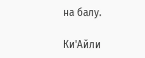на балу.

Ки'Айли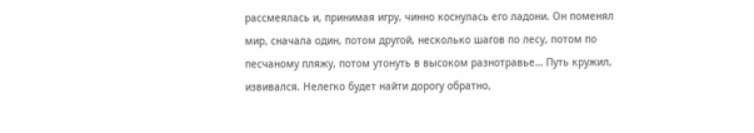рассмеялась и, принимая игру, чинно коснулась его ладони. Он поменял мир, сначала один, потом другой, несколько шагов по лесу, потом по песчаному пляжу, потом утонуть в высоком разнотравье… Путь кружил, извивался. Нелегко будет найти дорогу обратно,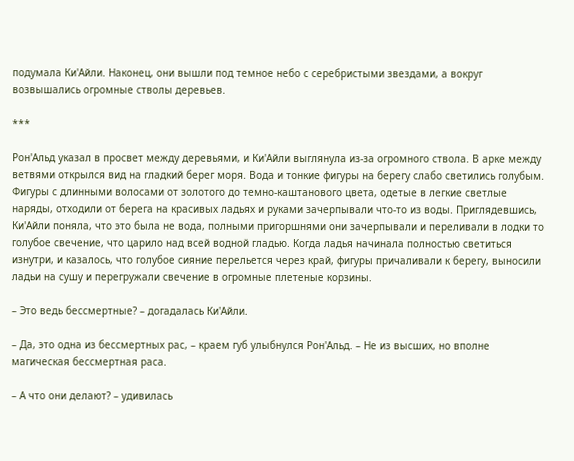подумала Ки'Айли. Наконец, они вышли под темное небо с серебристыми звездами, а вокруг возвышались огромные стволы деревьев.

***

Рон'Альд указал в просвет между деревьями, и Ки'Айли выглянула из-за огромного ствола. В арке между ветвями открылся вид на гладкий берег моря. Вода и тонкие фигуры на берегу слабо светились голубым. Фигуры с длинными волосами от золотого до темно-каштанового цвета, одетые в легкие светлые наряды, отходили от берега на красивых ладьях и руками зачерпывали что-то из воды. Приглядевшись, Ки'Айли поняла, что это была не вода, полными пригоршнями они зачерпывали и переливали в лодки то голубое свечение, что царило над всей водной гладью. Когда ладья начинала полностью светиться изнутри, и казалось, что голубое сияние перельется через край, фигуры причаливали к берегу, выносили ладьи на сушу и перегружали свечение в огромные плетеные корзины.

– Это ведь бессмертные? – догадалась Ки'Айли.

– Да, это одна из бессмертных рас, – краем губ улыбнулся Рон'Альд. – Не из высших, но вполне магическая бессмертная раса.

– А что они делают? – удивилась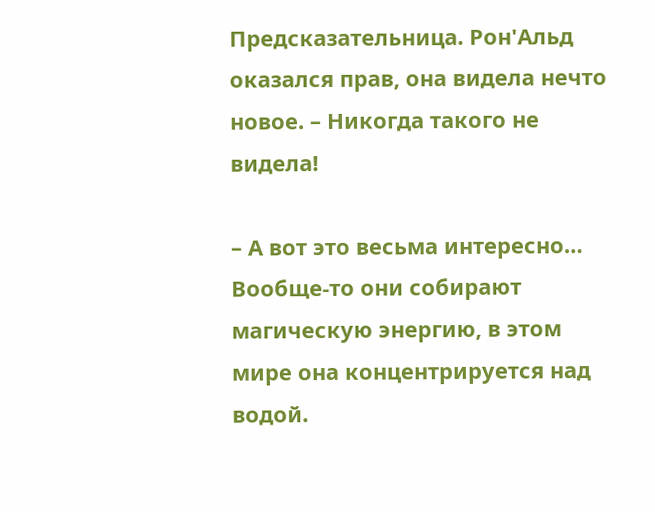Предсказательница. Рон'Альд оказался прав, она видела нечто новое. – Никогда такого не видела!

– А вот это весьма интересно… Вообще-то они собирают магическую энергию, в этом мире она концентрируется над водой.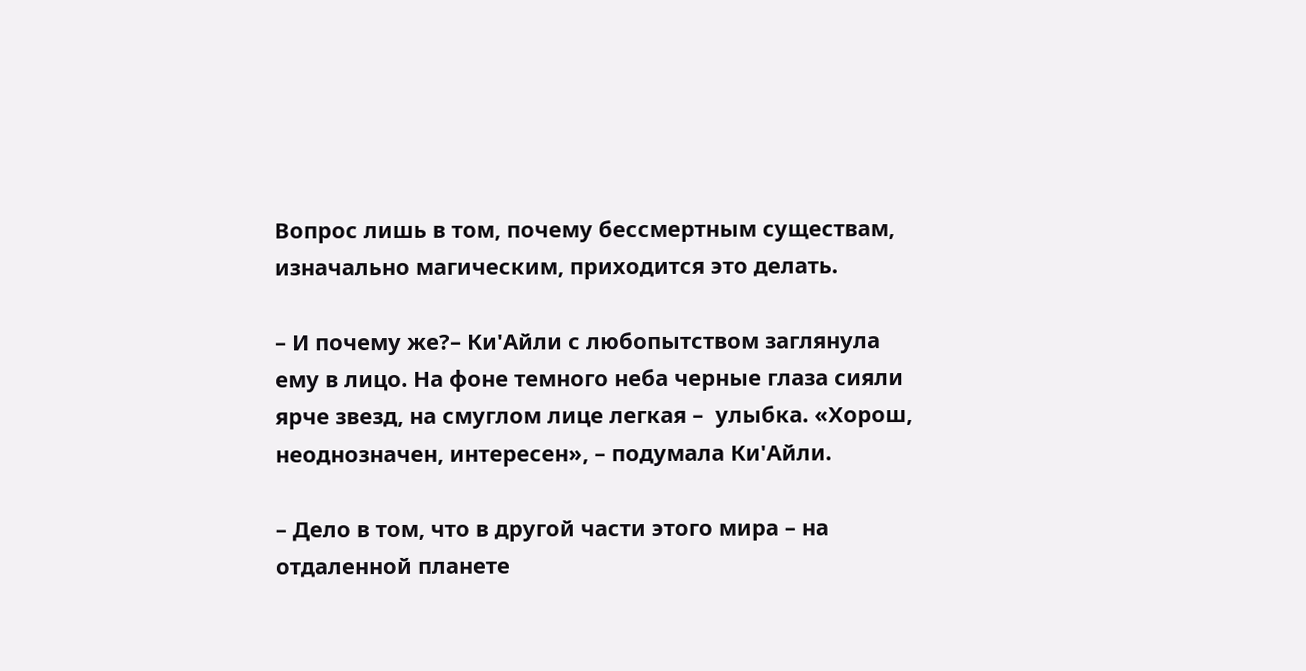Вопрос лишь в том, почему бессмертным существам, изначально магическим, приходится это делать.

– И почему же?– Ки'Айли с любопытством заглянула ему в лицо. На фоне темного неба черные глаза сияли ярче звезд, на смуглом лице легкая –  улыбка. «Хорош, неоднозначен, интересен», – подумала Ки'Айли.

– Дело в том, что в другой части этого мира – на отдаленной планете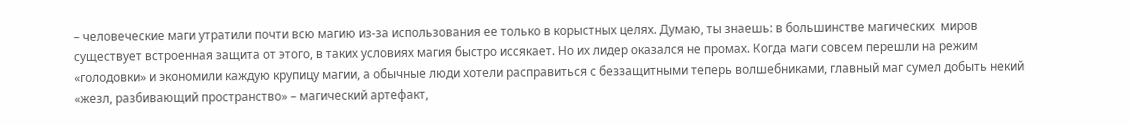– человеческие маги утратили почти всю магию из-за использования ее только в корыстных целях. Думаю, ты знаешь: в большинстве магических  миров существует встроенная защита от этого, в таких условиях магия быстро иссякает. Но их лидер оказался не промах. Когда маги совсем перешли на режим «голодовки» и экономили каждую крупицу магии, а обычные люди хотели расправиться с беззащитными теперь волшебниками, главный маг сумел добыть некий «жезл, разбивающий пространство» – магический артефакт,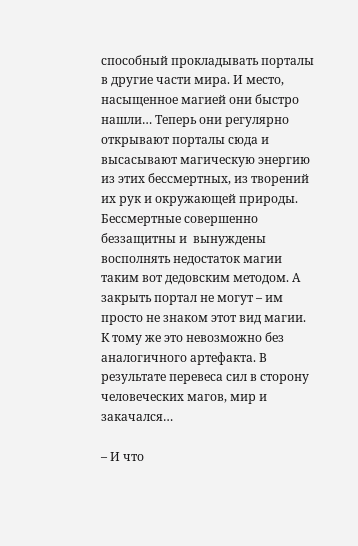способный прокладывать порталы в другие части мира. И место, насыщенное магией они быстро нашли… Теперь они регулярно открывают порталы сюда и высасывают магическую энергию из этих бессмертных, из творений их рук и окружающей природы. Бессмертные совершенно беззащитны и  вынуждены восполнять недостаток магии таким вот дедовским методом. А закрыть портал не могут – им просто не знаком этот вид магии. К тому же это невозможно без аналогичного артефакта. В результате перевеса сил в сторону человеческих магов, мир и закачался…

– И что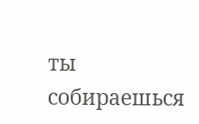ты собираешься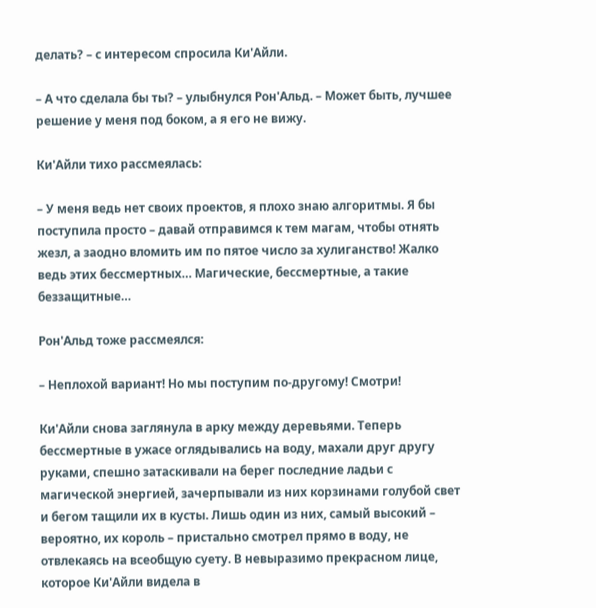делать? – с интересом спросила Ки'Айли.

– А что сделала бы ты? – улыбнулся Рон'Альд. – Может быть, лучшее решение у меня под боком, а я его не вижу.

Ки'Айли тихо рассмеялась:

– У меня ведь нет своих проектов, я плохо знаю алгоритмы. Я бы поступила просто – давай отправимся к тем магам, чтобы отнять жезл, а заодно вломить им по пятое число за хулиганство! Жалко ведь этих бессмертных… Магические, бессмертные, а такие беззащитные…

Рон'Альд тоже рассмеялся:

– Неплохой вариант! Но мы поступим по-другому! Смотри!

Ки'Айли снова заглянула в арку между деревьями. Теперь бессмертные в ужасе оглядывались на воду, махали друг другу руками, спешно затаскивали на берег последние ладьи с магической энергией, зачерпывали из них корзинами голубой свет  и бегом тащили их в кусты. Лишь один из них, самый высокий – вероятно, их король – пристально смотрел прямо в воду, не отвлекаясь на всеобщую суету. В невыразимо прекрасном лице, которое Ки'Айли видела в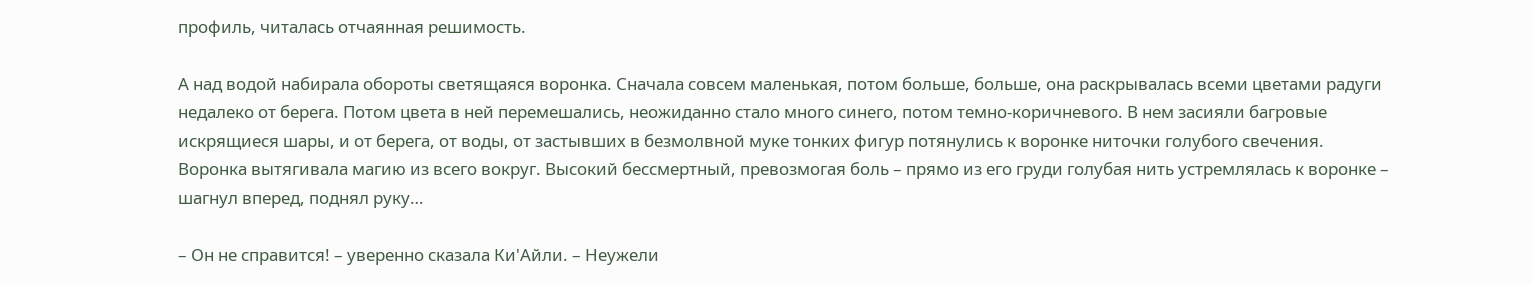профиль, читалась отчаянная решимость.

А над водой набирала обороты светящаяся воронка. Сначала совсем маленькая, потом больше, больше, она раскрывалась всеми цветами радуги недалеко от берега. Потом цвета в ней перемешались, неожиданно стало много синего, потом темно-коричневого. В нем засияли багровые искрящиеся шары, и от берега, от воды, от застывших в безмолвной муке тонких фигур потянулись к воронке ниточки голубого свечения. Воронка вытягивала магию из всего вокруг. Высокий бессмертный, превозмогая боль – прямо из его груди голубая нить устремлялась к воронке – шагнул вперед, поднял руку…

– Он не справится! – уверенно сказала Ки'Айли. – Неужели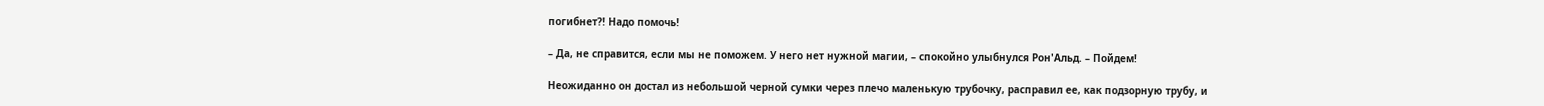погибнет?! Надо помочь!

– Да, не справится, если мы не поможем. У него нет нужной магии, – спокойно улыбнулся Рон'Альд. – Пойдем!

Неожиданно он достал из небольшой черной сумки через плечо маленькую трубочку, расправил ее, как подзорную трубу, и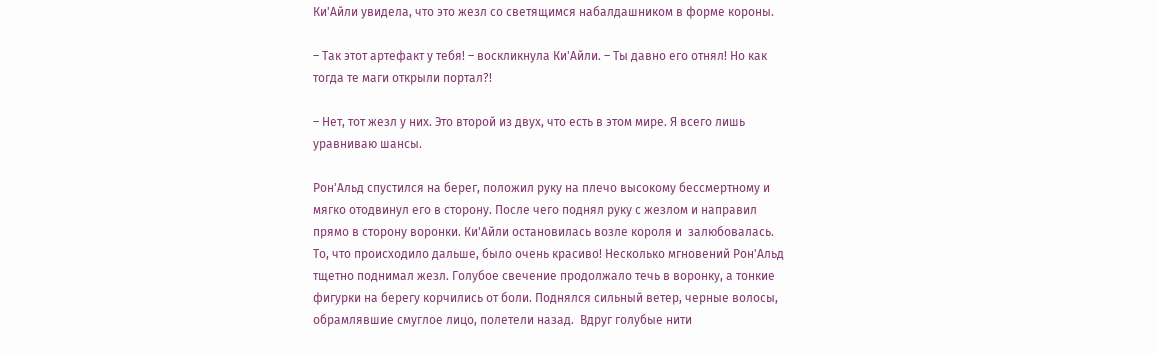Ки'Айли увидела, что это жезл со светящимся набалдашником в форме короны.

– Так этот артефакт у тебя! – воскликнула Ки'Айли. – Ты давно его отнял! Но как тогда те маги открыли портал?!

– Нет, тот жезл у них. Это второй из двух, что есть в этом мире. Я всего лишь  уравниваю шансы.

Рон'Альд спустился на берег, положил руку на плечо высокому бессмертному и мягко отодвинул его в сторону. После чего поднял руку с жезлом и направил прямо в сторону воронки. Ки'Айли остановилась возле короля и  залюбовалась. То, что происходило дальше, было очень красиво! Несколько мгновений Рон'Альд тщетно поднимал жезл. Голубое свечение продолжало течь в воронку, а тонкие фигурки на берегу корчились от боли. Поднялся сильный ветер, черные волосы, обрамлявшие смуглое лицо, полетели назад.  Вдруг голубые нити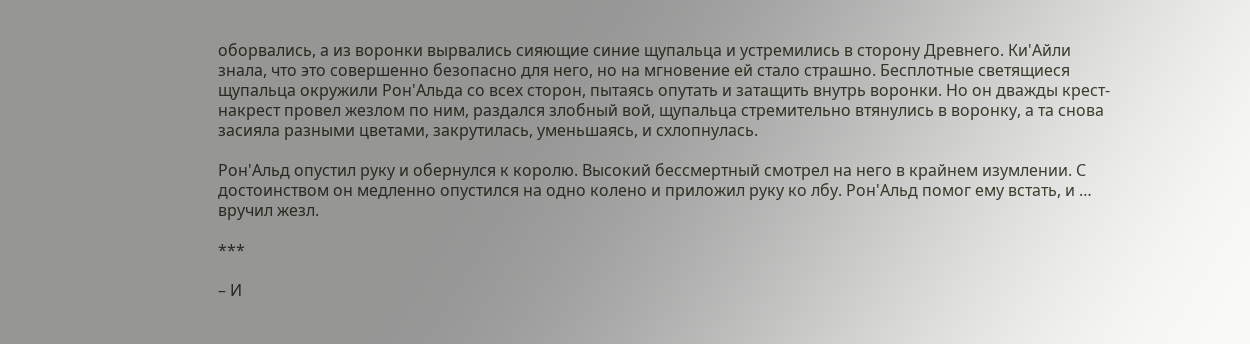оборвались, а из воронки вырвались сияющие синие щупальца и устремились в сторону Древнего. Ки'Айли знала, что это совершенно безопасно для него, но на мгновение ей стало страшно. Бесплотные светящиеся щупальца окружили Рон'Альда со всех сторон, пытаясь опутать и затащить внутрь воронки. Но он дважды крест-накрест провел жезлом по ним, раздался злобный вой, щупальца стремительно втянулись в воронку, а та снова засияла разными цветами, закрутилась, уменьшаясь, и схлопнулась.

Рон'Альд опустил руку и обернулся к королю. Высокий бессмертный смотрел на него в крайнем изумлении. С достоинством он медленно опустился на одно колено и приложил руку ко лбу. Рон'Альд помог ему встать, и … вручил жезл.

***

– И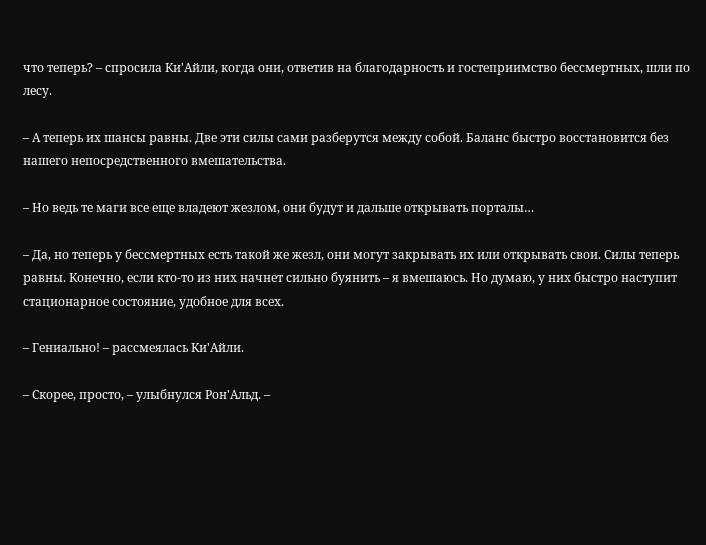что теперь? – спросила Ки'Айли, когда они, ответив на благодарность и гостеприимство бессмертных, шли по лесу.

– А теперь их шансы равны. Две эти силы сами разберутся между собой. Баланс быстро восстановится без нашего непосредственного вмешательства.

– Но ведь те маги все еще владеют жезлом, они будут и дальше открывать порталы…

– Да, но теперь у бессмертных есть такой же жезл, они могут закрывать их или открывать свои. Силы теперь  равны. Конечно, если кто-то из них начнет сильно буянить – я вмешаюсь. Но думаю, у них быстро наступит стационарное состояние, удобное для всех.

– Гениально! – рассмеялась Ки'Айли.

– Скорее, просто, – улыбнулся Рон'Альд. –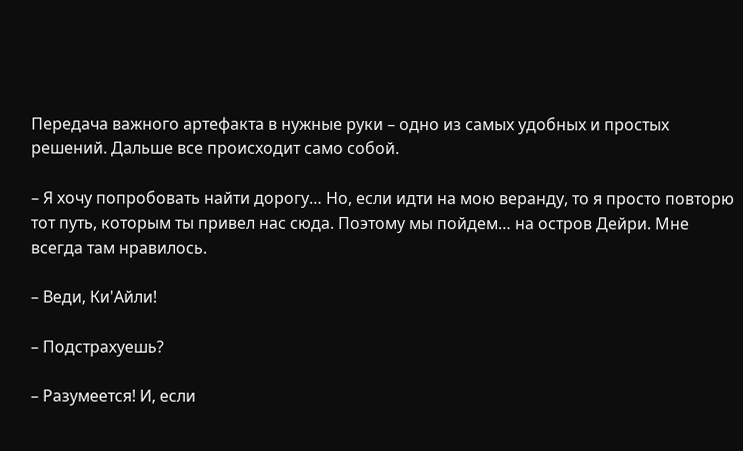Передача важного артефакта в нужные руки – одно из самых удобных и простых решений. Дальше все происходит само собой.

– Я хочу попробовать найти дорогу… Но, если идти на мою веранду, то я просто повторю тот путь, которым ты привел нас сюда. Поэтому мы пойдем… на остров Дейри. Мне всегда там нравилось.

– Веди, Ки'Айли!

– Подстрахуешь?

– Разумеется! И, если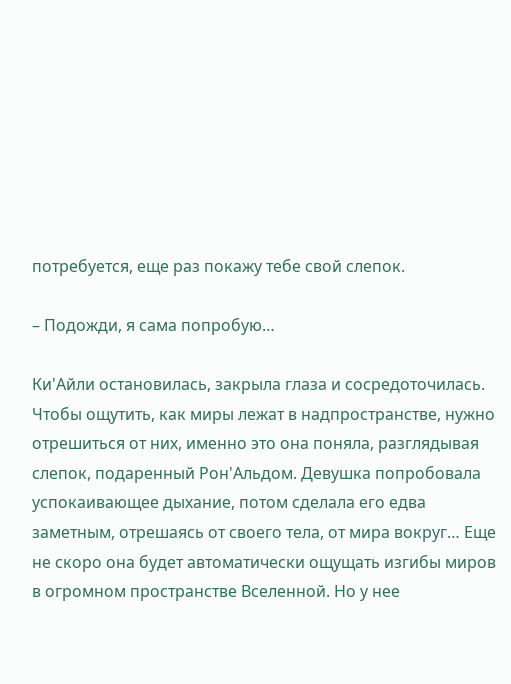потребуется, еще раз покажу тебе свой слепок.

– Подожди, я сама попробую…

Ки'Айли остановилась, закрыла глаза и сосредоточилась. Чтобы ощутить, как миры лежат в надпространстве, нужно отрешиться от них, именно это она поняла, разглядывая слепок, подаренный Рон'Альдом. Девушка попробовала успокаивающее дыхание, потом сделала его едва заметным, отрешаясь от своего тела, от мира вокруг… Еще не скоро она будет автоматически ощущать изгибы миров в огромном пространстве Вселенной. Но у нее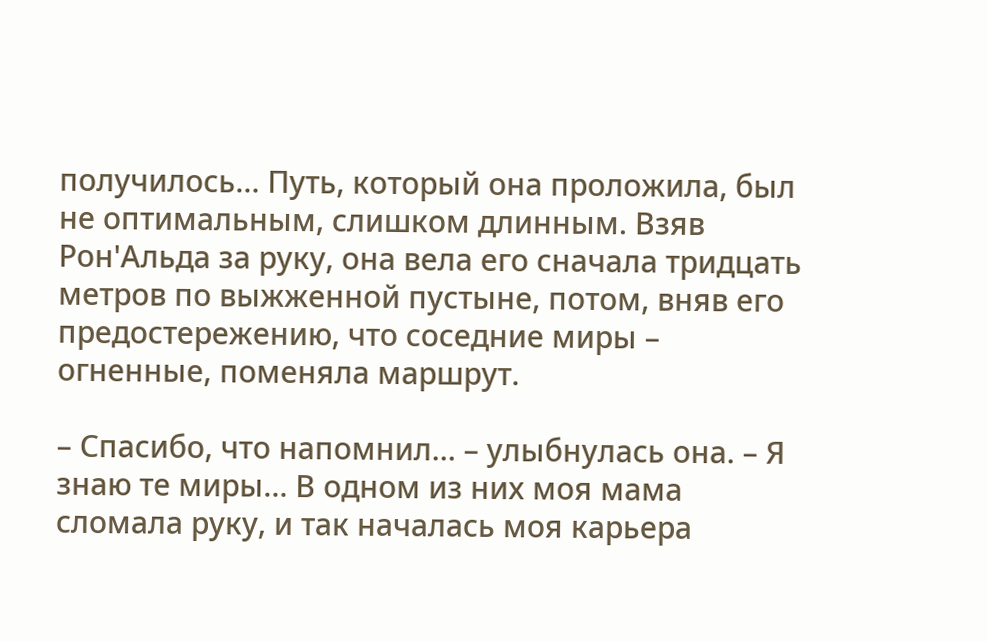получилось… Путь, который она проложила, был не оптимальным, слишком длинным. Взяв Рон'Альда за руку, она вела его сначала тридцать метров по выжженной пустыне, потом, вняв его предостережению, что соседние миры – огненные, поменяла маршрут.

– Спасибо, что напомнил… – улыбнулась она. – Я знаю те миры… В одном из них моя мама сломала руку, и так началась моя карьера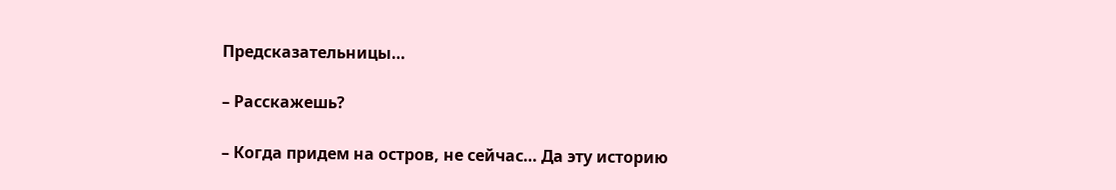Предсказательницы…

– Расскажешь?

– Когда придем на остров, не сейчас… Да эту историю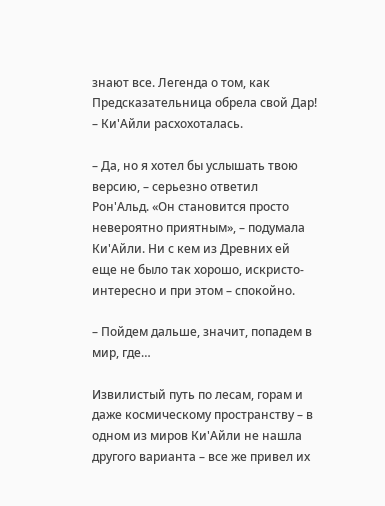знают все. Легенда о том, как Предсказательница обрела свой Дар! – Ки'Айли расхохоталась.

– Да, но я хотел бы услышать твою версию, – серьезно ответил Рон'Альд. «Он становится просто невероятно приятным», – подумала Ки'Айли. Ни с кем из Древних ей еще не было так хорошо, искристо-интересно и при этом – спокойно.

– Пойдем дальше, значит, попадем в мир, где…

Извилистый путь по лесам, горам и даже космическому пространству – в одном из миров Ки'Айли не нашла другого варианта – все же привел их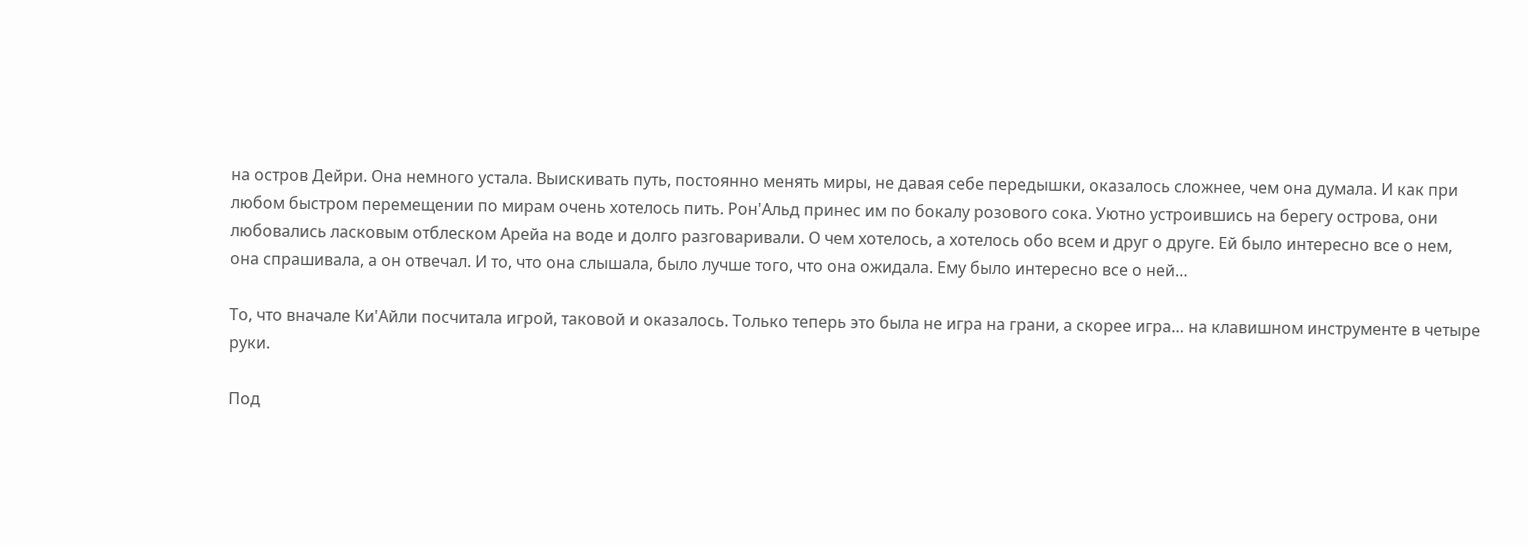на остров Дейри. Она немного устала. Выискивать путь, постоянно менять миры, не давая себе передышки, оказалось сложнее, чем она думала. И как при любом быстром перемещении по мирам очень хотелось пить. Рон'Альд принес им по бокалу розового сока. Уютно устроившись на берегу острова, они любовались ласковым отблеском Арейа на воде и долго разговаривали. О чем хотелось, а хотелось обо всем и друг о друге. Ей было интересно все о нем, она спрашивала, а он отвечал. И то, что она слышала, было лучше того, что она ожидала. Ему было интересно все о ней…

То, что вначале Ки'Айли посчитала игрой, таковой и оказалось. Только теперь это была не игра на грани, а скорее игра… на клавишном инструменте в четыре руки.

Под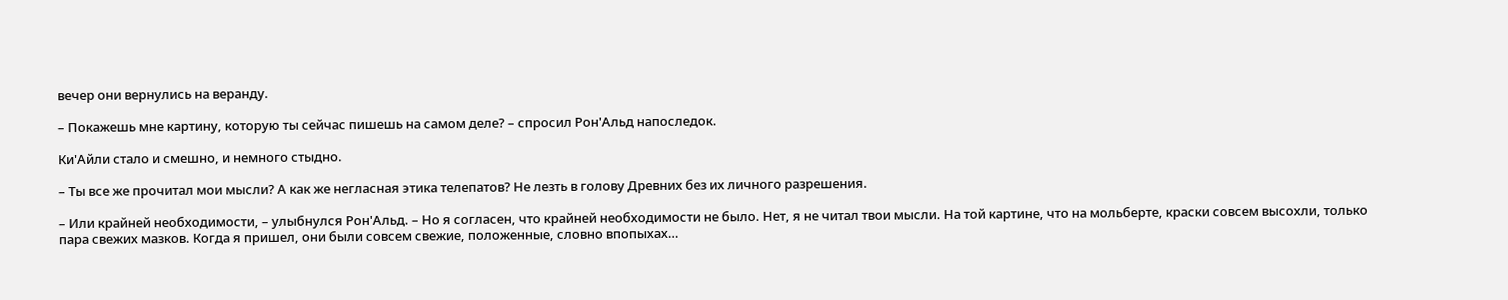вечер они вернулись на веранду.

– Покажешь мне картину, которую ты сейчас пишешь на самом деле? – спросил Рон'Альд напоследок.

Ки'Айли стало и смешно, и немного стыдно.

– Ты все же прочитал мои мысли? А как же негласная этика телепатов? Не лезть в голову Древних без их личного разрешения.

– Или крайней необходимости, – улыбнулся Рон'Альд. – Но я согласен, что крайней необходимости не было. Нет, я не читал твои мысли. На той картине, что на мольберте, краски совсем высохли, только пара свежих мазков. Когда я пришел, они были совсем свежие, положенные, словно впопыхах…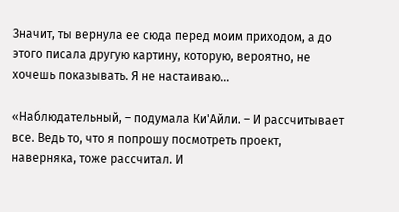Значит, ты вернула ее сюда перед моим приходом, а до этого писала другую картину, которую, вероятно, не хочешь показывать. Я не настаиваю…

«Наблюдательный, – подумала Ки'Айли. – И рассчитывает все. Ведь то, что я попрошу посмотреть проект, наверняка, тоже рассчитал. И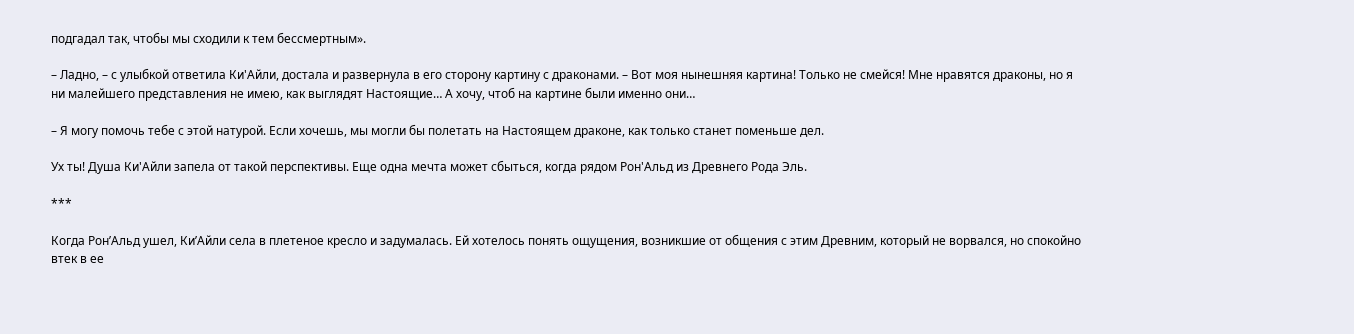подгадал так, чтобы мы сходили к тем бессмертным».

– Ладно, – с улыбкой ответила Ки'Айли, достала и развернула в его сторону картину с драконами. – Вот моя нынешняя картина! Только не смейся! Мне нравятся драконы, но я ни малейшего представления не имею, как выглядят Настоящие… А хочу, чтоб на картине были именно они…

– Я могу помочь тебе с этой натурой. Если хочешь, мы могли бы полетать на Настоящем драконе, как только станет поменьше дел.

Ух ты! Душа Ки'Айли запела от такой перспективы. Еще одна мечта может сбыться, когда рядом Рон'Альд из Древнего Рода Эль.

***

Когда Рон’Альд ушел, Ки’Айли села в плетеное кресло и задумалась. Ей хотелось понять ощущения, возникшие от общения с этим Древним, который не ворвался, но спокойно втек в ее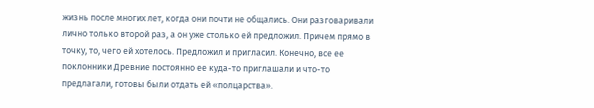жизнь после многих лет, когда они почти не общались. Они разговаривали лично только второй раз, а он уже столько ей предложил. Причем прямо в точку, то, чего ей хотелось. Предложил и пригласил. Конечно, все ее поклонники Древние постоянно ее куда-то приглашали и что-то предлагали, готовы были отдать ей «полцарства».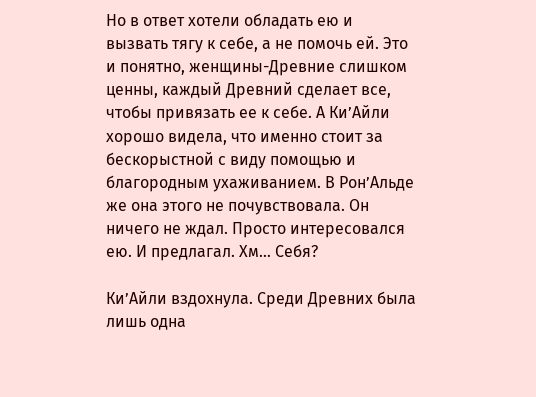Но в ответ хотели обладать ею и вызвать тягу к себе, а не помочь ей. Это и понятно, женщины-Древние слишком ценны, каждый Древний сделает все, чтобы привязать ее к себе. А Ки’Айли хорошо видела, что именно стоит за бескорыстной с виду помощью и благородным ухаживанием. В Рон’Альде же она этого не почувствовала. Он ничего не ждал. Просто интересовался ею. И предлагал. Хм… Себя?

Ки’Айли вздохнула. Среди Древних была лишь одна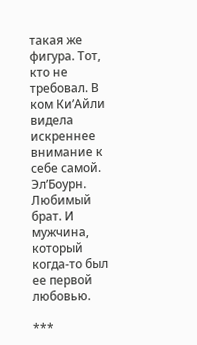такая же фигура. Тот, кто не требовал. В ком Ки’Айли видела искреннее внимание к себе самой. Эл’Боурн. Любимый брат. И мужчина, который когда-то был ее первой любовью.

***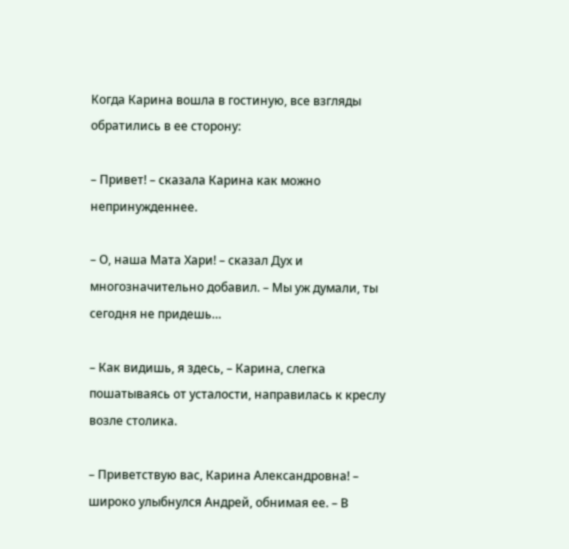Когда Карина вошла в гостиную, все взгляды обратились в ее сторону:

– Привет! – сказала Карина как можно непринужденнее.

– О, наша Мата Хари! – сказал Дух и многозначительно добавил. – Мы уж думали, ты сегодня не придешь…

– Как видишь, я здесь, – Карина, слегка пошатываясь от усталости, направилась к креслу возле столика.

– Приветствую вас, Карина Александровна! – широко улыбнулся Андрей, обнимая ее. – В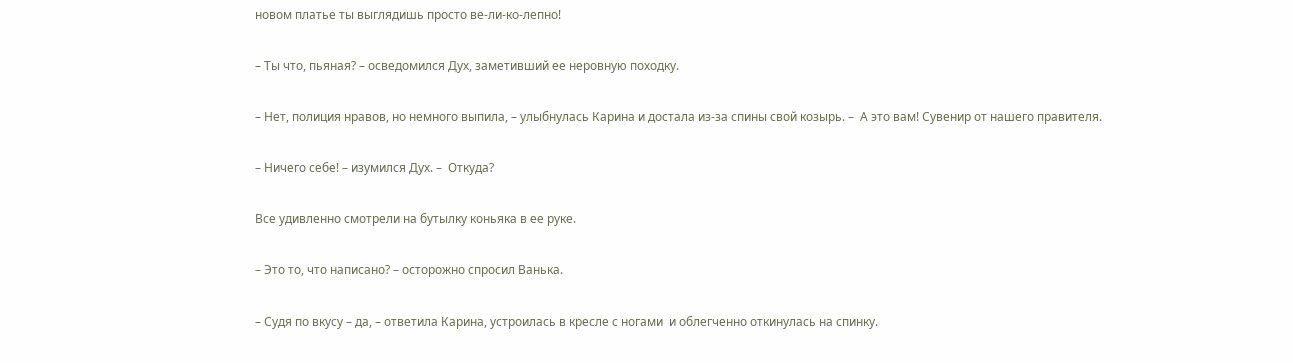новом платье ты выглядишь просто ве-ли-ко-лепно!

– Ты что, пьяная? – осведомился Дух, заметивший ее неровную походку.

– Нет, полиция нравов, но немного выпила, – улыбнулась Карина и достала из-за спины свой козырь. –  А это вам! Сувенир от нашего правителя.

– Ничего себе! – изумился Дух. –  Откуда?

Все удивленно смотрели на бутылку коньяка в ее руке.

– Это то, что написано? – осторожно спросил Ванька.

– Судя по вкусу – да, – ответила Карина, устроилась в кресле с ногами  и облегченно откинулась на спинку.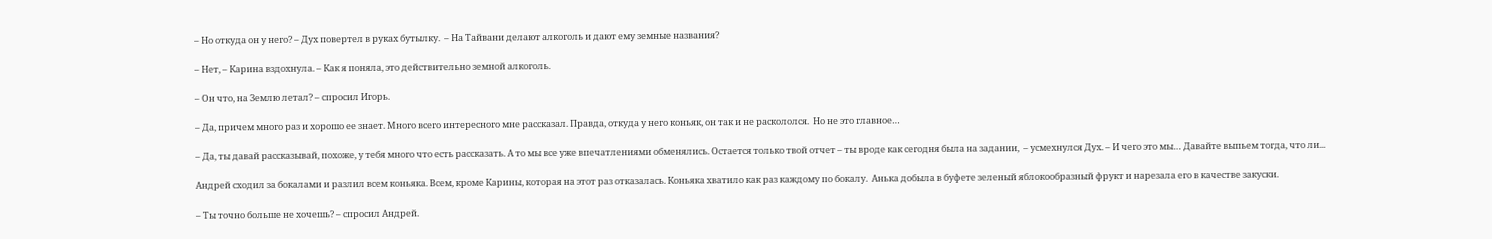– Но откуда он у него? – Дух повертел в руках бутылку.  – На Тайвани делают алкоголь и дают ему земные названия?

– Нет, – Карина вздохнула. – Как я поняла, это действительно земной алкоголь.

– Он что, на Землю летал? – спросил Игорь.

– Да, причем много раз и хорошо ее знает. Много всего интересного мне рассказал. Правда, откуда у него коньяк, он так и не раскололся.  Но не это главное…

– Да, ты давай рассказывай, похоже, у тебя много что есть рассказать. А то мы все уже впечатлениями обменялись. Остается только твой отчет – ты вроде как сегодня была на задании,  – усмехнулся Дух. – И чего это мы… Давайте выпьем тогда, что ли...

Андрей сходил за бокалами и разлил всем коньяка. Всем, кроме Карины, которая на этот раз отказалась. Коньяка хватило как раз каждому по бокалу.  Анька добыла в буфете зеленый яблокообразный фрукт и нарезала его в качестве закуски.

– Ты точно больше не хочешь? – спросил Андрей.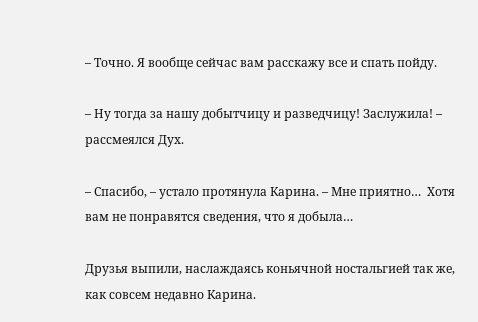– Точно. Я вообще сейчас вам расскажу все и спать пойду.

– Ну тогда за нашу добытчицу и разведчицу! Заслужила! – рассмеялся Дух.

– Спасибо, – устало протянула Карина. – Мне приятно…  Хотя вам не понравятся сведения, что я добыла…

Друзья выпили, наслаждаясь коньячной ностальгией так же, как совсем недавно Карина.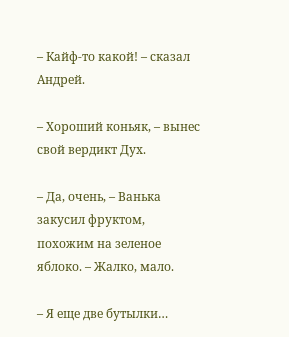– Кайф-то какой! – сказал Андрей.

– Хороший коньяк, – вынес свой вердикт Дух.

– Да, очень, – Ванька закусил фруктом, похожим на зеленое яблоко. – Жалко, мало.

– Я еще две бутылки…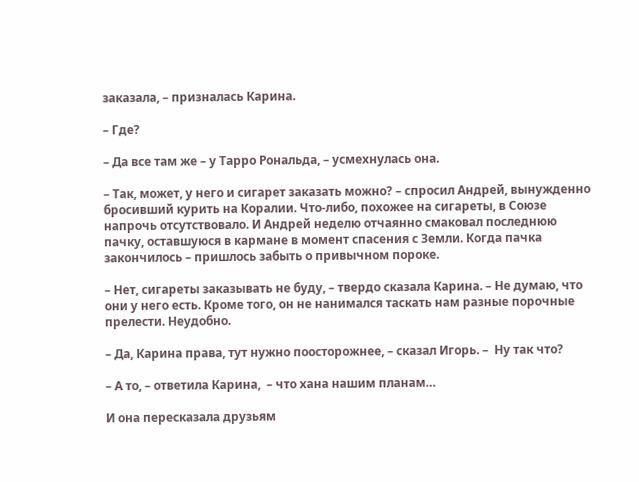заказала, – призналась Карина.

– Где?

– Да все там же – у Тарро Рональда, – усмехнулась она.

– Так, может, у него и сигарет заказать можно? – спросил Андрей, вынужденно бросивший курить на Коралии. Что-либо, похожее на сигареты, в Союзе напрочь отсутствовало. И Андрей неделю отчаянно смаковал последнюю пачку, оставшуюся в кармане в момент спасения с Земли. Когда пачка закончилось – пришлось забыть о привычном пороке.

– Нет, сигареты заказывать не буду, – твердо сказала Карина. – Не думаю, что они у него есть. Кроме того, он не нанимался таскать нам разные порочные прелести. Неудобно.

– Да, Карина права, тут нужно поосторожнее, – сказал Игорь. –  Ну так что?

– А то, – ответила Карина,  – что хана нашим планам…

И она пересказала друзьям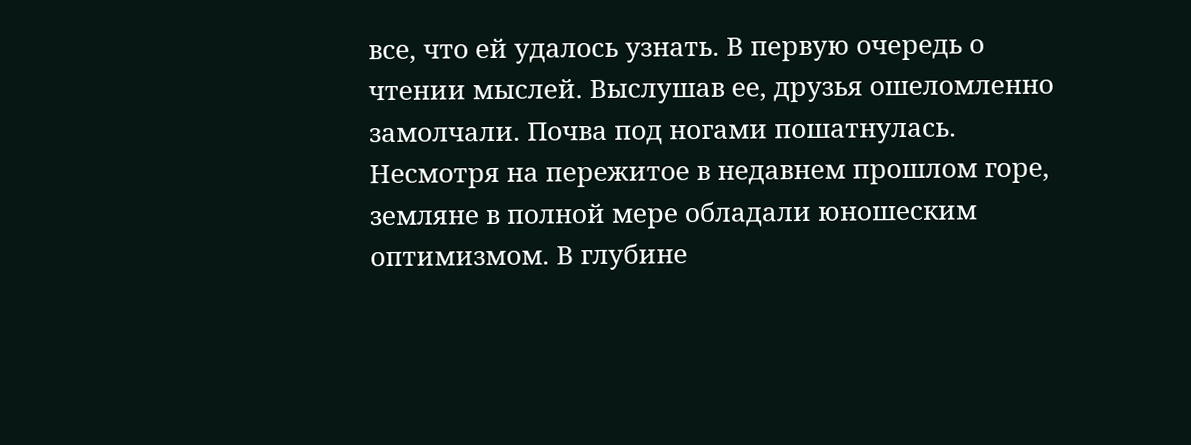все, что ей удалось узнать. В первую очередь о чтении мыслей. Выслушав ее, друзья ошеломленно замолчали. Почва под ногами пошатнулась. Несмотря на пережитое в недавнем прошлом горе, земляне в полной мере обладали юношеским оптимизмом. В глубине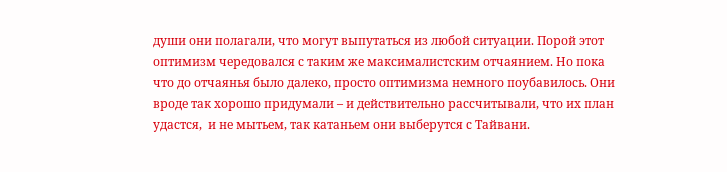души они полагали, что могут выпутаться из любой ситуации. Порой этот оптимизм чередовался с таким же максималистским отчаянием. Но пока что до отчаянья было далеко, просто оптимизма немного поубавилось. Они вроде так хорошо придумали – и действительно рассчитывали, что их план удастся,  и не мытьем, так катаньем они выберутся с Тайвани.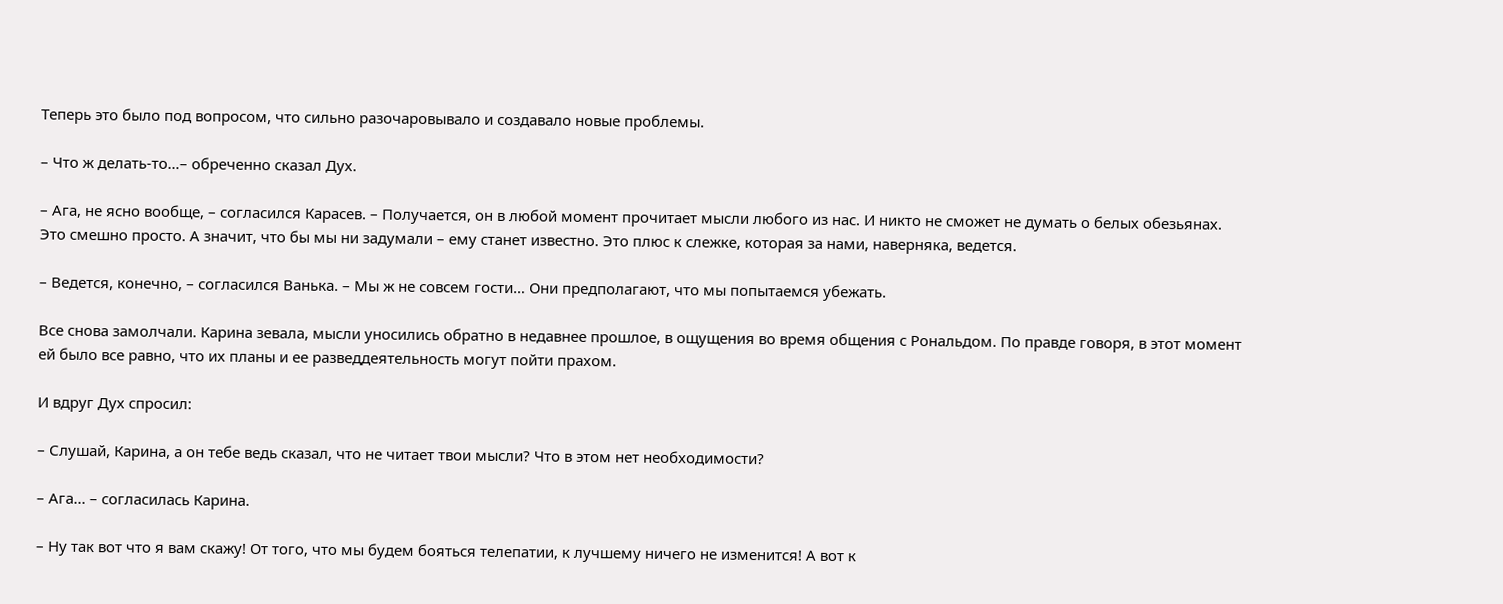Теперь это было под вопросом, что сильно разочаровывало и создавало новые проблемы.

– Что ж делать-то…– обреченно сказал Дух.

– Ага, не ясно вообще, – согласился Карасев. – Получается, он в любой момент прочитает мысли любого из нас. И никто не сможет не думать о белых обезьянах. Это смешно просто. А значит, что бы мы ни задумали – ему станет известно. Это плюс к слежке, которая за нами, наверняка, ведется.

– Ведется, конечно, – согласился Ванька. – Мы ж не совсем гости… Они предполагают, что мы попытаемся убежать.

Все снова замолчали. Карина зевала, мысли уносились обратно в недавнее прошлое, в ощущения во время общения с Рональдом. По правде говоря, в этот момент ей было все равно, что их планы и ее разведдеятельность могут пойти прахом.

И вдруг Дух спросил:

– Слушай, Карина, а он тебе ведь сказал, что не читает твои мысли? Что в этом нет необходимости?

– Ага... – согласилась Карина.

– Ну так вот что я вам скажу! От того, что мы будем бояться телепатии, к лучшему ничего не изменится! А вот к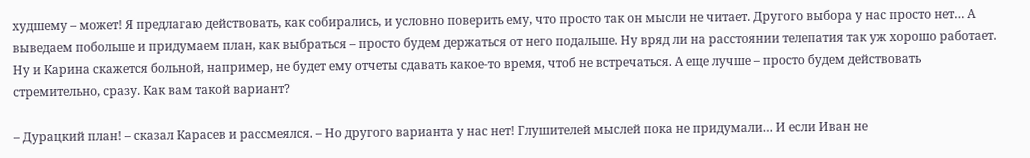худшему – может! Я предлагаю действовать, как собирались, и условно поверить ему, что просто так он мысли не читает. Другого выбора у нас просто нет… А выведаем побольше и придумаем план, как выбраться – просто будем держаться от него подальше. Ну вряд ли на расстоянии телепатия так уж хорошо работает.  Ну и Карина скажется больной, например, не будет ему отчеты сдавать какое-то время, чтоб не встречаться. А еще лучше – просто будем действовать стремительно, сразу. Как вам такой вариант?

– Дурацкий план! – сказал Карасев и рассмеялся. – Но другого варианта у нас нет! Глушителей мыслей пока не придумали… И если Иван не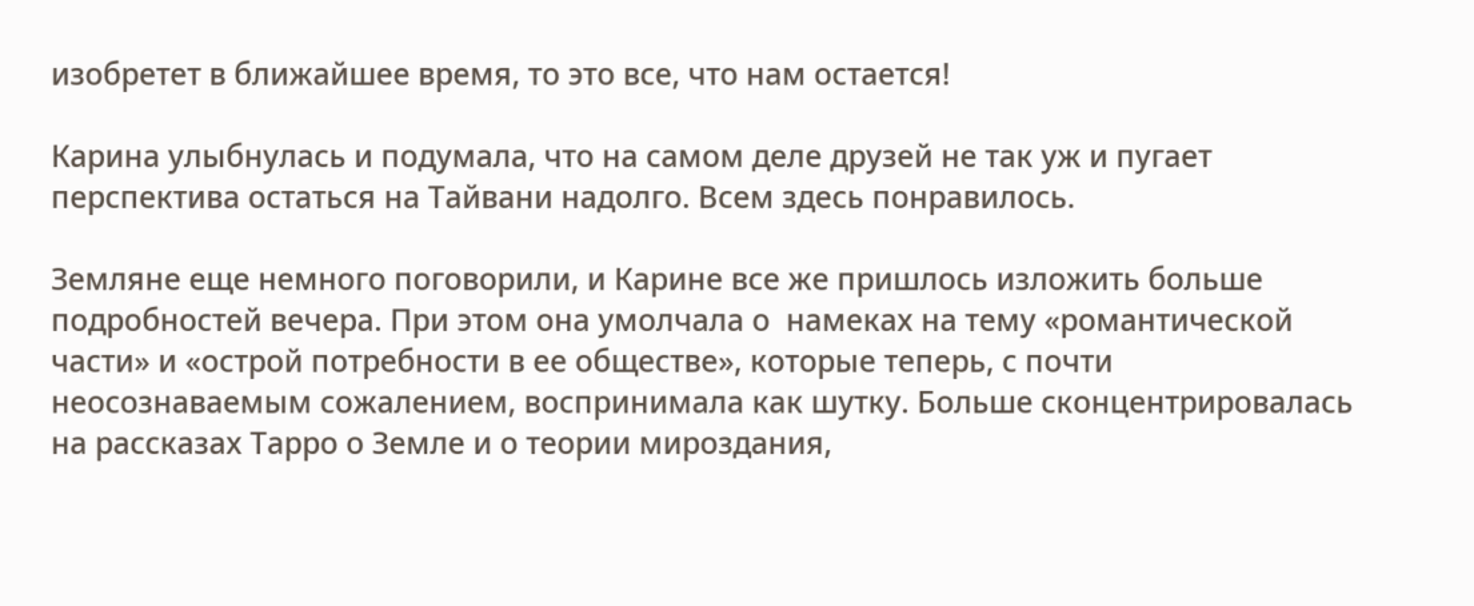изобретет в ближайшее время, то это все, что нам остается!

Карина улыбнулась и подумала, что на самом деле друзей не так уж и пугает перспектива остаться на Тайвани надолго. Всем здесь понравилось.

Земляне еще немного поговорили, и Карине все же пришлось изложить больше подробностей вечера. При этом она умолчала о  намеках на тему «романтической части» и «острой потребности в ее обществе», которые теперь, с почти неосознаваемым сожалением, воспринимала как шутку. Больше сконцентрировалась на рассказах Тарро о Земле и о теории мироздания,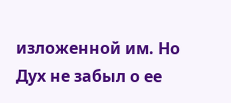изложенной им. Но Дух не забыл о ее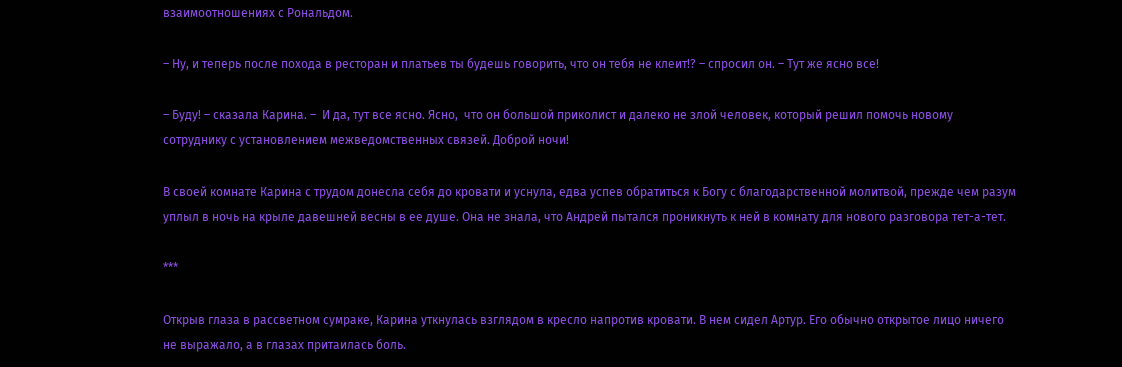взаимоотношениях с Рональдом.

– Ну, и теперь после похода в ресторан и платьев ты будешь говорить, что он тебя не клеит!? – спросил он. – Тут же ясно все!

– Буду! – сказала Карина. –  И да, тут все ясно. Ясно,  что он большой приколист и далеко не злой человек, который решил помочь новому сотруднику с установлением межведомственных связей. Доброй ночи!

В своей комнате Карина с трудом донесла себя до кровати и уснула, едва успев обратиться к Богу с благодарственной молитвой, прежде чем разум уплыл в ночь на крыле давешней весны в ее душе. Она не знала, что Андрей пытался проникнуть к ней в комнату для нового разговора тет-а-тет.

***

Открыв глаза в рассветном сумраке, Карина уткнулась взглядом в кресло напротив кровати. В нем сидел Артур. Его обычно открытое лицо ничего не выражало, а в глазах притаилась боль.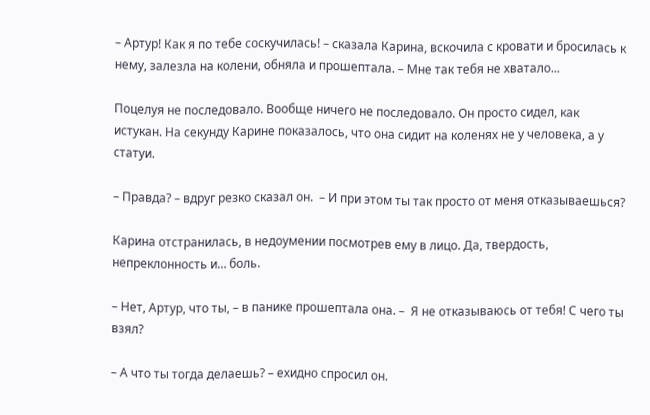– Артур! Как я по тебе соскучилась! – сказала Карина, вскочила с кровати и бросилась к нему, залезла на колени, обняла и прошептала. – Мне так тебя не хватало...

Поцелуя не последовало. Вообще ничего не последовало. Он просто сидел, как истукан. На секунду Карине показалось, что она сидит на коленях не у человека, а у статуи.

– Правда? – вдруг резко сказал он.  – И при этом ты так просто от меня отказываешься?

Карина отстранилась, в недоумении посмотрев ему в лицо. Да, твердость, непреклонность и… боль.

– Нет, Артур, что ты, – в панике прошептала она. –  Я не отказываюсь от тебя! С чего ты  взял?

– А что ты тогда делаешь? – ехидно спросил он.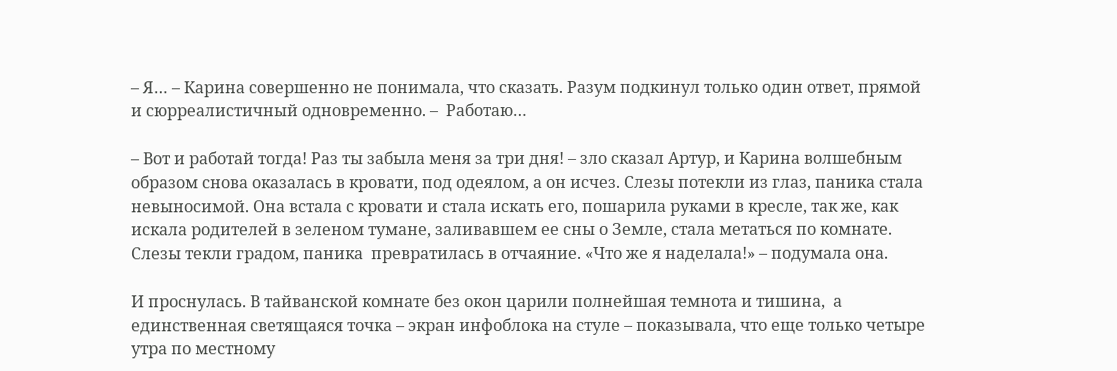– Я… – Карина совершенно не понимала, что сказать. Разум подкинул только один ответ, прямой и сюрреалистичный одновременно. –  Работаю…

– Вот и работай тогда! Раз ты забыла меня за три дня! – зло сказал Артур, и Карина волшебным образом снова оказалась в кровати, под одеялом, а он исчез. Слезы потекли из глаз, паника стала невыносимой. Она встала с кровати и стала искать его, пошарила руками в кресле, так же, как  искала родителей в зеленом тумане, заливавшем ее сны о Земле, стала метаться по комнате. Слезы текли градом, паника  превратилась в отчаяние. «Что же я наделала!» – подумала она.

И проснулась. В тайванской комнате без окон царили полнейшая темнота и тишина,  а единственная светящаяся точка – экран инфоблока на стуле – показывала, что еще только четыре утра по местному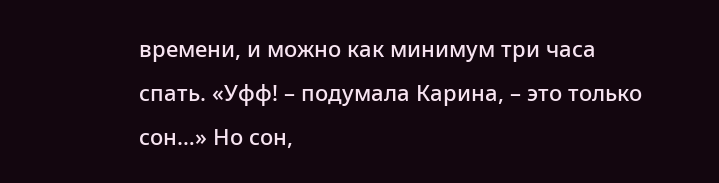времени, и можно как минимум три часа спать. «Уфф! – подумала Карина, – это только сон…» Но сон,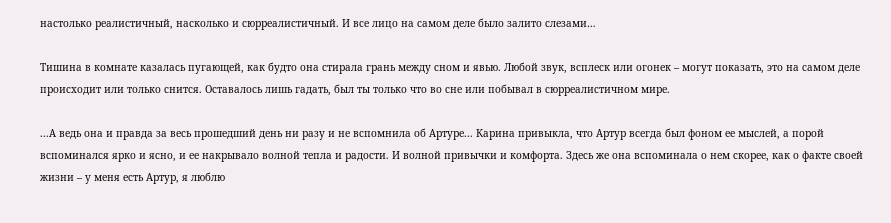настолько реалистичный, насколько и сюрреалистичный. И все лицо на самом деле было залито слезами…

Тишина в комнате казалась пугающей, как будто она стирала грань между сном и явью. Любой звук, всплеск или огонек – могут показать, это на самом деле происходит или только снится. Оставалось лишь гадать, был ты только что во сне или побывал в сюрреалистичном мире.

...А ведь она и правда за весь прошедший день ни разу и не вспомнила об Артуре... Карина привыкла, что Артур всегда был фоном ее мыслей, а порой вспоминался ярко и ясно, и ее накрывало волной тепла и радости. И волной привычки и комфорта. Здесь же она вспоминала о нем скорее, как о факте своей жизни – у меня есть Артур, я люблю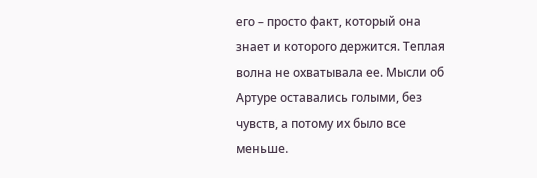его – просто факт, который она знает и которого держится. Теплая волна не охватывала ее. Мысли об Артуре оставались голыми, без чувств, а потому их было все меньше.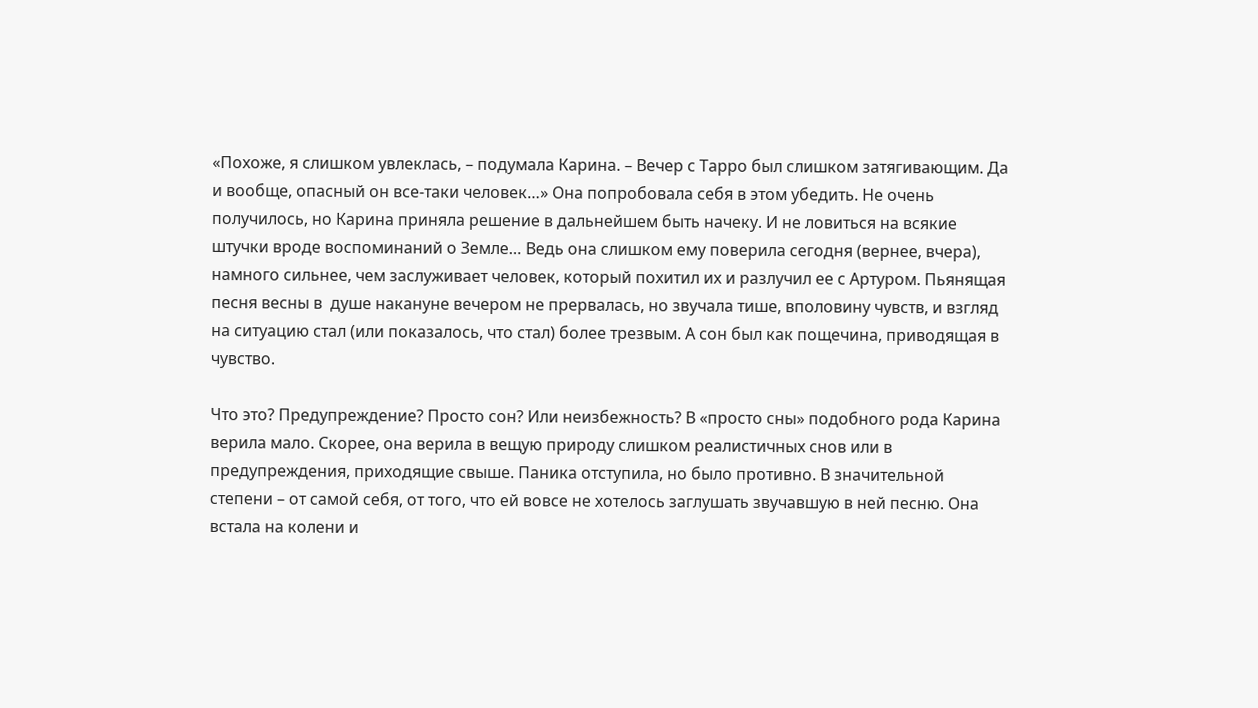«Похоже, я слишком увлеклась, – подумала Карина. – Вечер с Тарро был слишком затягивающим. Да и вообще, опасный он все-таки человек…» Она попробовала себя в этом убедить. Не очень получилось, но Карина приняла решение в дальнейшем быть начеку. И не ловиться на всякие штучки вроде воспоминаний о Земле… Ведь она слишком ему поверила сегодня (вернее, вчера), намного сильнее, чем заслуживает человек, который похитил их и разлучил ее с Артуром. Пьянящая песня весны в  душе накануне вечером не прервалась, но звучала тише, вполовину чувств, и взгляд на ситуацию стал (или показалось, что стал) более трезвым. А сон был как пощечина, приводящая в чувство.

Что это? Предупреждение? Просто сон? Или неизбежность? В «просто сны» подобного рода Карина верила мало. Скорее, она верила в вещую природу слишком реалистичных снов или в предупреждения, приходящие свыше. Паника отступила, но было противно. В значительной степени – от самой себя, от того, что ей вовсе не хотелось заглушать звучавшую в ней песню. Она встала на колени и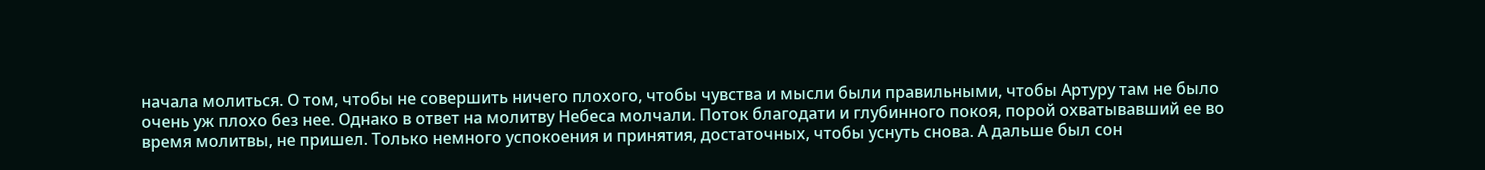начала молиться. О том, чтобы не совершить ничего плохого, чтобы чувства и мысли были правильными, чтобы Артуру там не было очень уж плохо без нее. Однако в ответ на молитву Небеса молчали. Поток благодати и глубинного покоя, порой охватывавший ее во время молитвы, не пришел. Только немного успокоения и принятия, достаточных, чтобы уснуть снова. А дальше был сон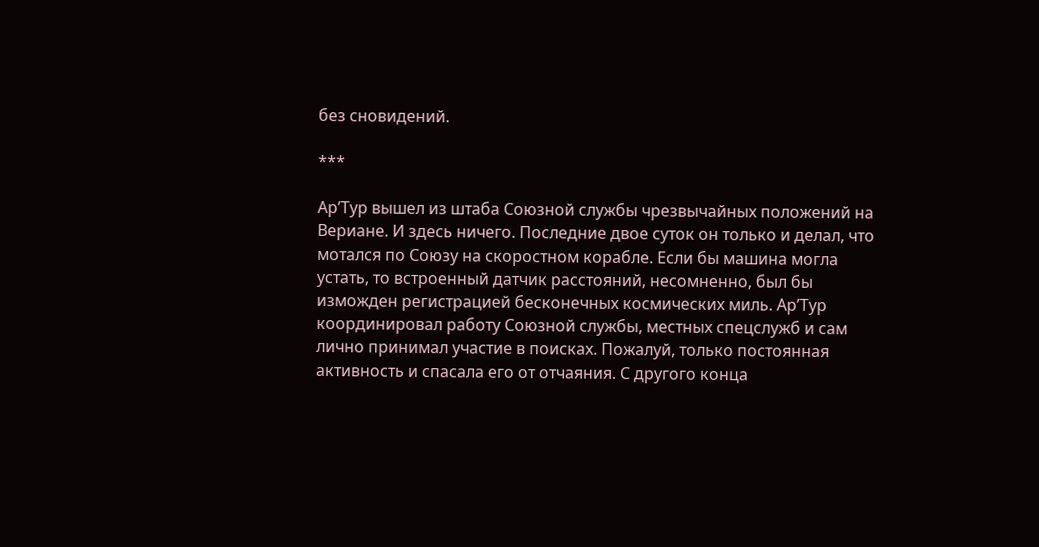без сновидений.

***

Ар’Тур вышел из штаба Союзной службы чрезвычайных положений на Вериане. И здесь ничего. Последние двое суток он только и делал, что мотался по Союзу на скоростном корабле. Если бы машина могла устать, то встроенный датчик расстояний, несомненно, был бы изможден регистрацией бесконечных космических миль. Ар’Тур координировал работу Союзной службы, местных спецслужб и сам лично принимал участие в поисках. Пожалуй, только постоянная активность и спасала его от отчаяния. С другого конца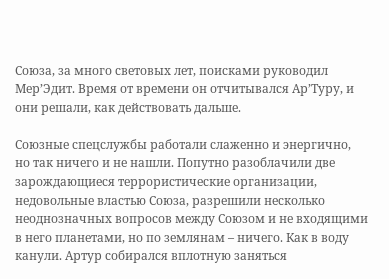Союза, за много световых лет, поисками руководил Мер’Эдит. Время от времени он отчитывался Ар’Туру, и они решали, как действовать дальше.

Союзные спецслужбы работали слаженно и энергично, но так ничего и не нашли. Попутно разоблачили две зарождающиеся террористические организации, недовольные властью Союза, разрешили несколько неоднозначных вопросов между Союзом и не входящими в него планетами, но по землянам – ничего. Как в воду канули. Артур собирался вплотную заняться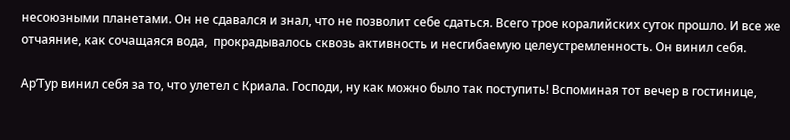несоюзными планетами. Он не сдавался и знал, что не позволит себе сдаться. Всего трое коралийских суток прошло. И все же отчаяние, как сочащаяся вода,  прокрадывалось сквозь активность и несгибаемую целеустремленность. Он винил себя.

Ар’Тур винил себя за то, что улетел с Криала. Господи, ну как можно было так поступить! Вспоминая тот вечер в гостинице,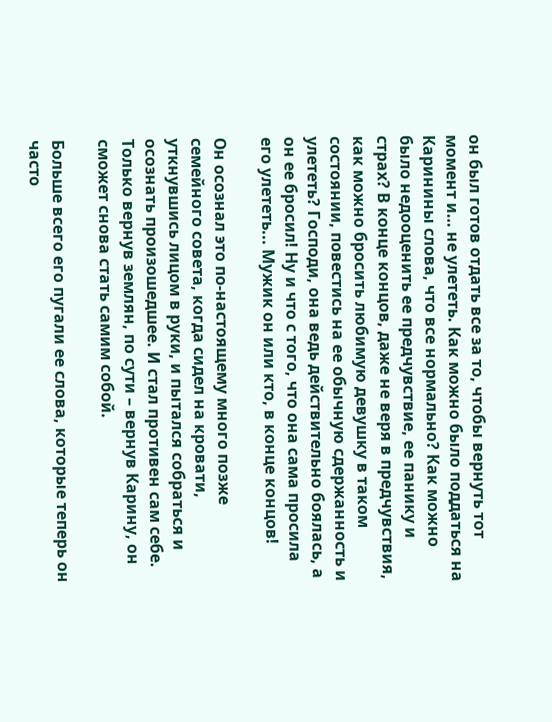он был готов отдать все за то, чтобы вернуть тот момент и… не улететь. Как можно было поддаться на Каринины слова, что все нормально? Как можно было недооценить ее предчувствие, ее панику и страх? В конце концов, даже не веря в предчувствия, как можно бросить любимую девушку в таком состоянии, повестись на ее обычную сдержанность и улететь? Господи, она ведь действительно боялась, а он ее бросил! Ну и что с того, что она сама просила его улететь... Мужик он или кто, в конце концов!

Он осознал это по-настоящему много позже семейного совета, когда сидел на кровати, уткнувшись лицом в руки, и пытался собраться и осознать произошедшее. И стал противен сам себе. Только вернув землян, по сути – вернув Карину, он сможет снова стать самим собой.

Больше всего его пугали ее слова, которые теперь он часто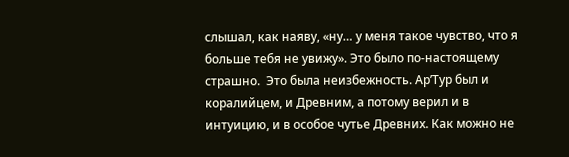слышал, как наяву, «ну… у меня такое чувство, что я больше тебя не увижу». Это было по-настоящему страшно.  Это была неизбежность. Ар’Тур был и коралийцем, и Древним, а потому верил и в интуицию, и в особое чутье Древних. Как можно не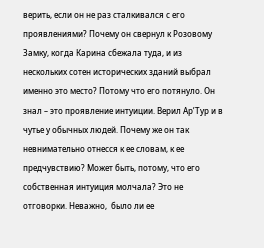верить, если он не раз сталкивался с его проявлениями? Почему он свернул к Розовому Замку, когда Карина сбежала туда, и из нескольких сотен исторических зданий выбрал именно это место? Потому что его потянуло. Он знал – это проявление интуиции. Верил Ар’Тур и в чутье у обычных людей. Почему же он так невнимательно отнесся к ее словам, к ее предчувствию? Может быть, потому, что его собственная интуиция молчала? Это не отговорки. Неважно,  было ли ее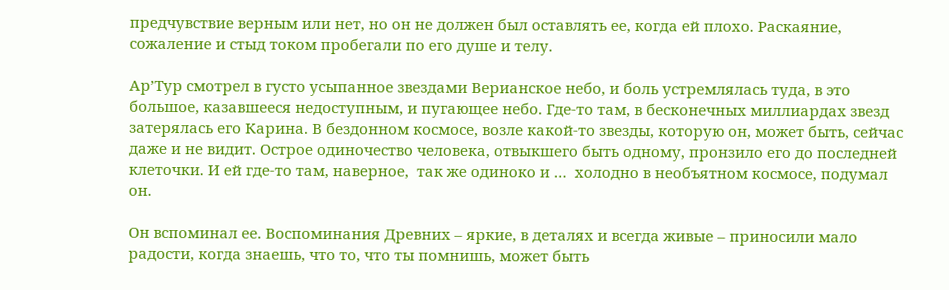предчувствие верным или нет, но он не должен был оставлять ее, когда ей плохо. Раскаяние, сожаление и стыд током пробегали по его душе и телу.

Ар’Тур смотрел в густо усыпанное звездами Верианское небо, и боль устремлялась туда, в это большое, казавшееся недоступным, и пугающее небо. Где-то там, в бесконечных миллиардах звезд затерялась его Карина. В бездонном космосе, возле какой-то звезды, которую он, может быть, сейчас даже и не видит. Острое одиночество человека, отвыкшего быть одному, пронзило его до последней клеточки. И ей где-то там, наверное,  так же одиноко и …  холодно в необъятном космосе, подумал он.

Он вспоминал ее. Воспоминания Древних – яркие, в деталях и всегда живые – приносили мало радости, когда знаешь, что то, что ты помнишь, может быть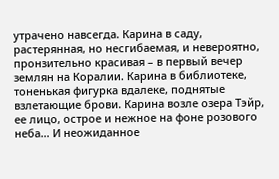утрачено навсегда. Карина в саду, растерянная, но несгибаемая, и невероятно, пронзительно красивая – в первый вечер землян на Коралии. Карина в библиотеке, тоненькая фигурка вдалеке, поднятые взлетающие брови. Карина возле озера Тэйр, ее лицо, острое и нежное на фоне розового неба… И неожиданное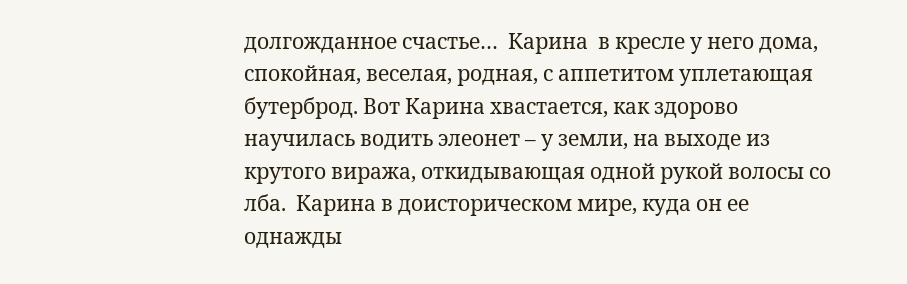долгожданное счастье…  Карина  в кресле у него дома, спокойная, веселая, родная, с аппетитом уплетающая бутерброд. Вот Карина хвастается, как здорово научилась водить элеонет – у земли, на выходе из крутого виража, откидывающая одной рукой волосы со лба.  Карина в доисторическом мире, куда он ее однажды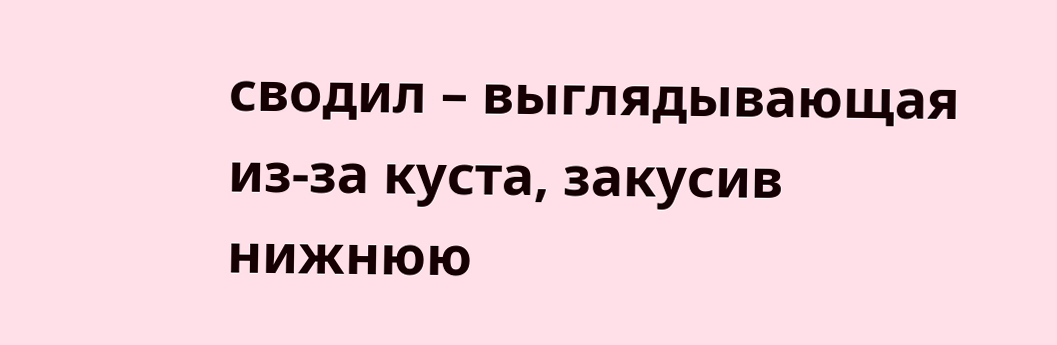сводил – выглядывающая из-за куста, закусив нижнюю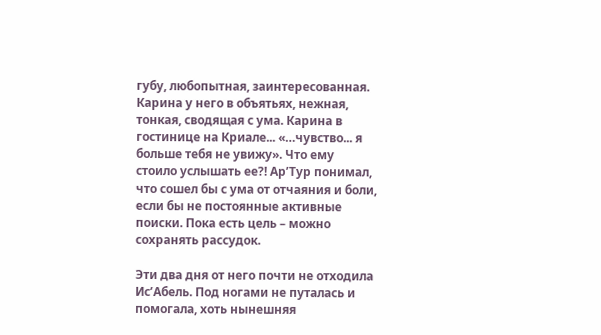губу, любопытная, заинтересованная. Карина у него в объятьях, нежная, тонкая, сводящая с ума. Карина в гостинице на Криале... «…чувство... я больше тебя не увижу». Что ему стоило услышать ее?! Ар’Тур понимал, что сошел бы с ума от отчаяния и боли, если бы не постоянные активные поиски. Пока есть цель – можно сохранять рассудок.

Эти два дня от него почти не отходила Ис’Абель. Под ногами не путалась и помогала, хоть нынешняя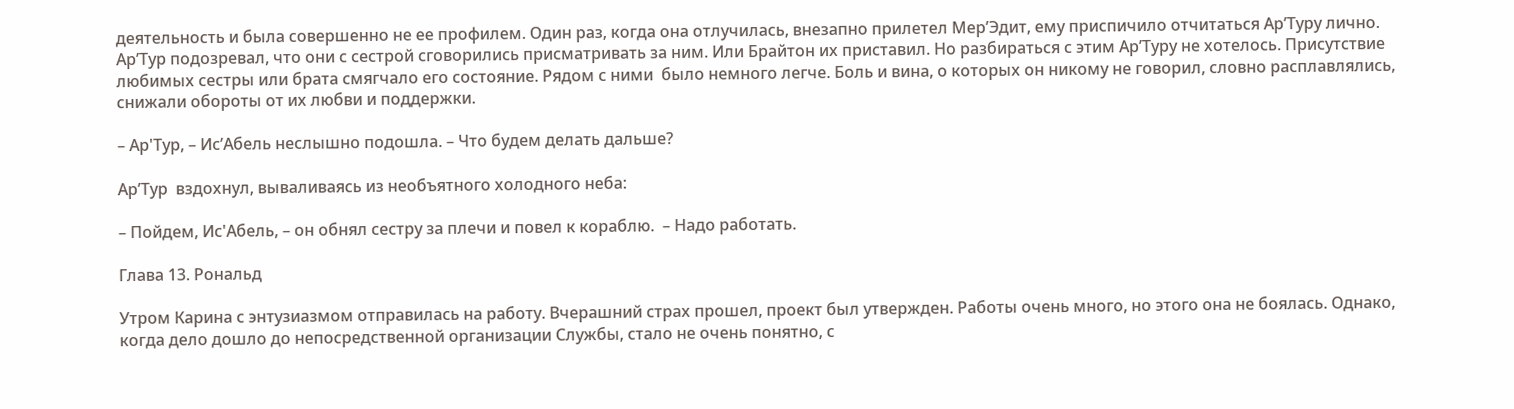деятельность и была совершенно не ее профилем. Один раз, когда она отлучилась, внезапно прилетел Мер’Эдит, ему приспичило отчитаться Ар’Туру лично. Ар’Тур подозревал, что они с сестрой сговорились присматривать за ним. Или Брайтон их приставил. Но разбираться с этим Ар’Туру не хотелось. Присутствие любимых сестры или брата смягчало его состояние. Рядом с ними  было немного легче. Боль и вина, о которых он никому не говорил, словно расплавлялись, снижали обороты от их любви и поддержки.

– Ар'Тур, – Иc’Абель неслышно подошла. – Что будем делать дальше?

Ар’Тур  вздохнул, вываливаясь из необъятного холодного неба:

– Пойдем, Ис'Абель, – он обнял сестру за плечи и повел к кораблю.  – Надо работать.

Глава 13. Рональд

Утром Карина с энтузиазмом отправилась на работу. Вчерашний страх прошел, проект был утвержден. Работы очень много, но этого она не боялась. Однако, когда дело дошло до непосредственной организации Службы, стало не очень понятно, с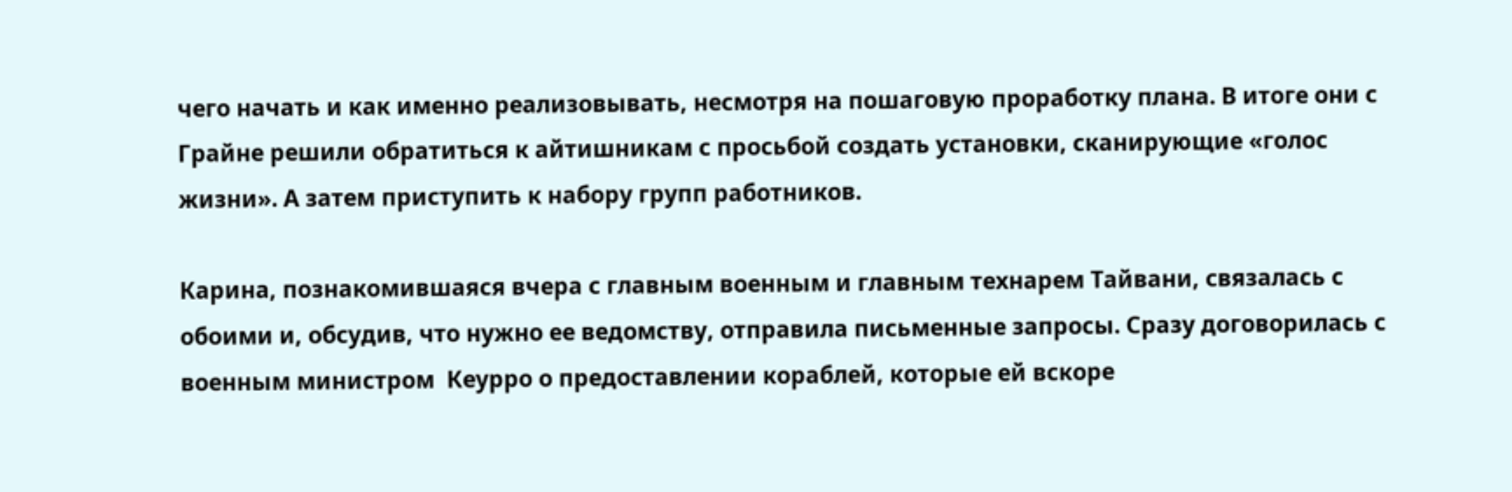чего начать и как именно реализовывать, несмотря на пошаговую проработку плана. В итоге они с Грайне решили обратиться к айтишникам с просьбой создать установки, сканирующие «голос жизни». А затем приступить к набору групп работников.

Карина, познакомившаяся вчера с главным военным и главным технарем Тайвани, связалась с обоими и, обсудив, что нужно ее ведомству, отправила письменные запросы. Сразу договорилась с военным министром  Кеурро о предоставлении кораблей, которые ей вскоре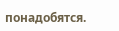понадобятся.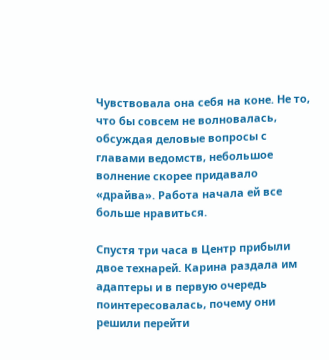Чувствовала она себя на коне. Не то, что бы совсем не волновалась, обсуждая деловые вопросы с главами ведомств, небольшое волнение скорее придавало «драйва». Работа начала ей все больше нравиться.

Спустя три часа в Центр прибыли двое технарей. Карина раздала им адаптеры и в первую очередь поинтересовалась, почему они решили перейти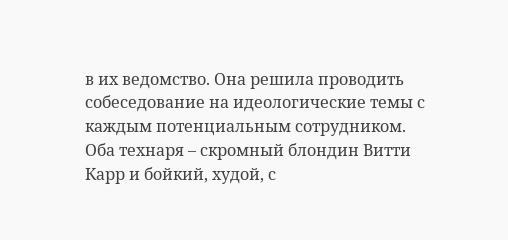в их ведомство. Она решила проводить собеседование на идеологические темы с каждым потенциальным сотрудником. Оба технаря – скромный блондин Витти Карр и бойкий, худой, с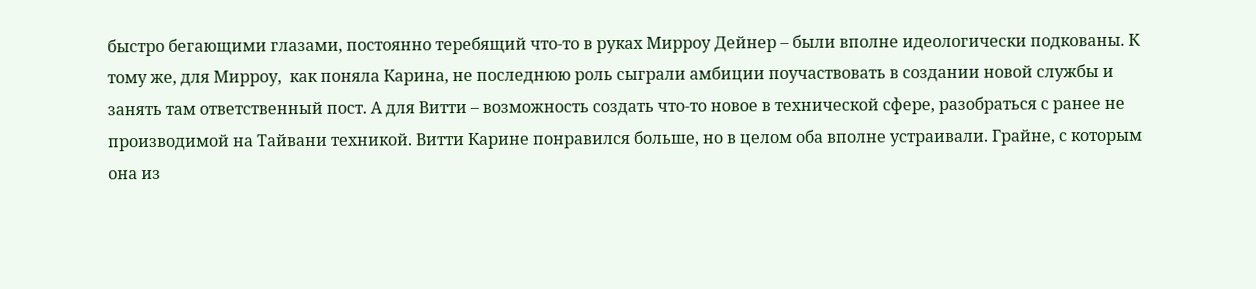быстро бегающими глазами, постоянно теребящий что-то в руках Мирроу Дейнер – были вполне идеологически подкованы. К тому же, для Мирроу,  как поняла Карина, не последнюю роль сыграли амбиции поучаствовать в создании новой службы и занять там ответственный пост. А для Витти – возможность создать что-то новое в технической сфере, разобраться с ранее не производимой на Тайвани техникой. Витти Карине понравился больше, но в целом оба вполне устраивали. Грайне, с которым она из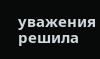уважения решила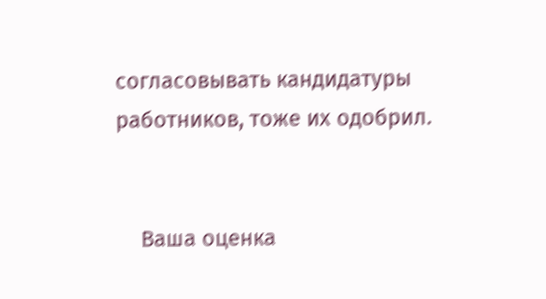согласовывать кандидатуры работников, тоже их одобрил.


    Ваша оценка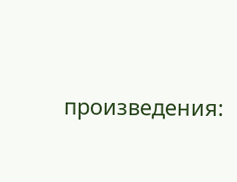произведения: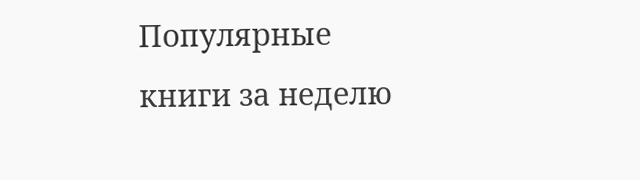Популярные книги за неделю